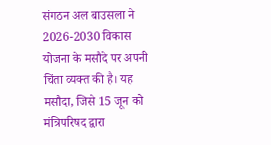संगठन अल बाउसला ने 2026-2030 विकास योजना के मसौदे पर अपनी चिंता व्यक्त की है। यह मसौदा, जिसे 15 जून को मंत्रिपरिषद द्वारा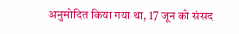अनुमोदित किया गया था, 17 जून को संसद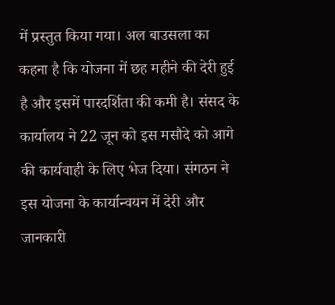में प्रस्तुत किया गया। अल बाउसला का कहना है कि योजना में छह महीने की देरी हुई है और इसमें पारदर्शिता की कमी है। संसद के कार्यालय ने 22 जून को इस मसौदे को आगे की कार्यवाही के लिए भेज दिया। संगठन ने इस योजना के कार्यान्वयन में देरी और जानकारी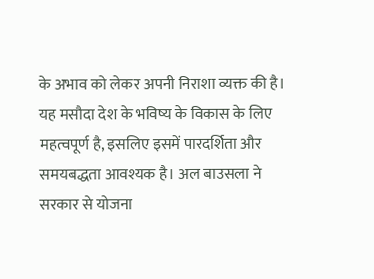के अभाव को लेकर अपनी निराशा व्यक्त की है। यह मसौदा देश के भविष्य के विकास के लिए महत्वपूर्ण है, इसलिए इसमें पारदर्शिता और समयबद्धता आवश्यक है। अल बाउसला ने सरकार से योजना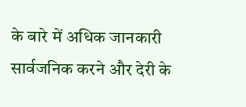के बारे में अधिक जानकारी सार्वजनिक करने और देरी के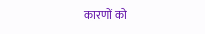कारणों को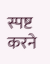स्पष्ट करने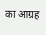का आग्रह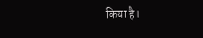किया है।